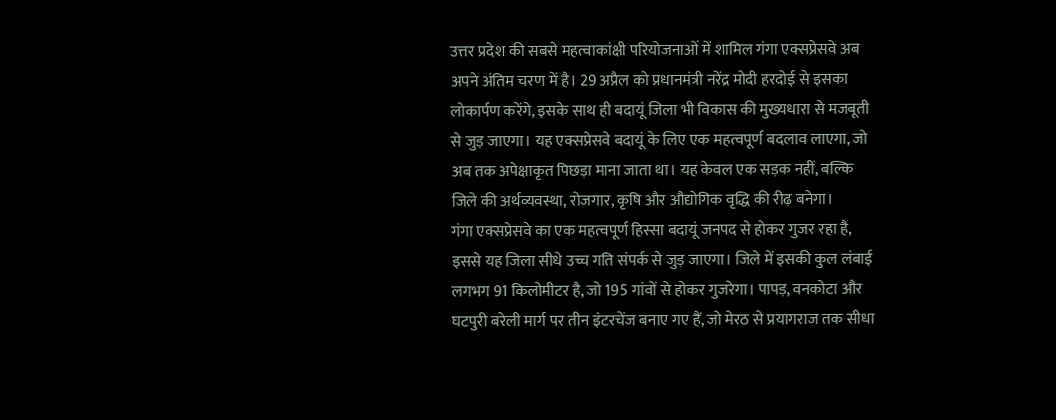उत्तर प्रदेश की सबसे महत्वाकांक्षी परियोजनाओं में शामिल गंगा एक्सप्रेसवे अब अपने अंतिम चरण में है। 29 अप्रैल को प्रधानमंत्री नरेंद्र मोदी हरदोई से इसका लोकार्पण करेंगे, इसके साथ ही बदायूं जिला भी विकास की मुख्यधारा से मजबूती से जुड़ जाएगा। यह एक्सप्रेसवे बदायूं के लिए एक महत्वपूर्ण बदलाव लाएगा, जो अब तक अपेक्षाकृत पिछड़ा माना जाता था। यह केवल एक सड़क नहीं, बल्कि जिले की अर्थव्यवस्था, रोजगार, कृषि और औद्योगिक वृद्धि की रीढ़ बनेगा।
गंगा एक्सप्रेसवे का एक महत्वपूर्ण हिस्सा बदायूं जनपद से होकर गुजर रहा है, इससे यह जिला सीधे उच्च गति संपर्क से जुड़ जाएगा। जिले में इसकी कुल लंबाई लगभग 91 किलोमीटर है, जो 195 गांवों से होकर गुजरेगा। पापड़, वनकोटा और घटपुरी बरेली मार्ग पर तीन इंटरचेंज बनाए गए हैं, जो मेरठ से प्रयागराज तक सीधा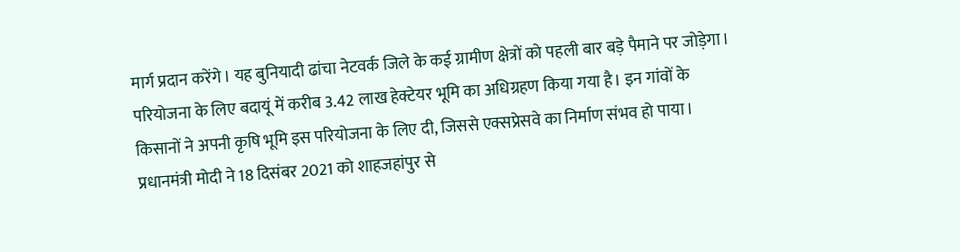मार्ग प्रदान करेंगे। यह बुनियादी ढांचा नेटवर्क जिले के कई ग्रामीण क्षेत्रों को पहली बार बड़े पैमाने पर जोड़ेगा। परियोजना के लिए बदायूं में करीब 3.42 लाख हेक्टेयर भूमि का अधिग्रहण किया गया है। इन गांवों के किसानों ने अपनी कृषि भूमि इस परियोजना के लिए दी, जिससे एक्सप्रेसवे का निर्माण संभव हो पाया। प्रधानमंत्री मोदी ने 18 दिसंबर 2021 को शाहजहांपुर से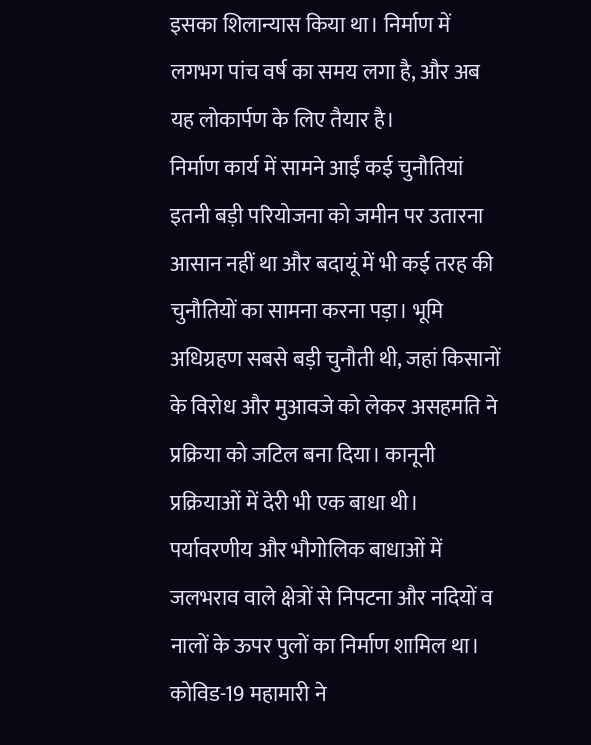इसका शिलान्यास किया था। निर्माण में लगभग पांच वर्ष का समय लगा है, और अब यह लोकार्पण के लिए तैयार है।
निर्माण कार्य में सामने आईं कई चुनौतियां
इतनी बड़ी परियोजना को जमीन पर उतारना आसान नहीं था और बदायूं में भी कई तरह की चुनौतियों का सामना करना पड़ा। भूमि अधिग्रहण सबसे बड़ी चुनौती थी, जहां किसानों के विरोध और मुआवजे को लेकर असहमति ने प्रक्रिया को जटिल बना दिया। कानूनी प्रक्रियाओं में देरी भी एक बाधा थी। पर्यावरणीय और भौगोलिक बाधाओं में जलभराव वाले क्षेत्रों से निपटना और नदियों व नालों के ऊपर पुलों का निर्माण शामिल था। कोविड-19 महामारी ने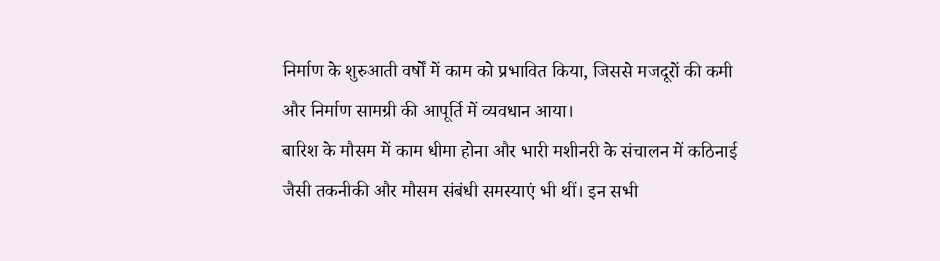निर्माण के शुरुआती वर्षों में काम को प्रभावित किया, जिससे मजदूरों की कमी और निर्माण सामग्री की आपूर्ति में व्यवधान आया।
बारिश के मौसम में काम धीमा होना और भारी मशीनरी के संचालन में कठिनाई जैसी तकनीकी और मौसम संबंधी समस्याएं भी थीं। इन सभी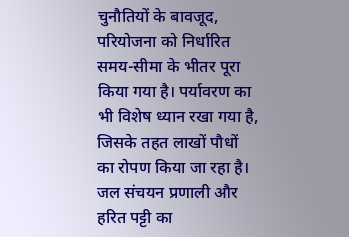चुनौतियों के बावजूद, परियोजना को निर्धारित समय-सीमा के भीतर पूरा किया गया है। पर्यावरण का भी विशेष ध्यान रखा गया है, जिसके तहत लाखों पौधों का रोपण किया जा रहा है। जल संचयन प्रणाली और हरित पट्टी का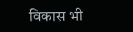विकास भी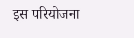इस परियोजना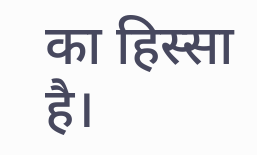का हिस्सा है।